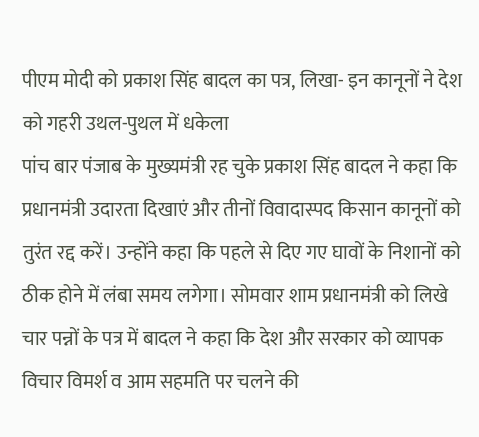पीएम मोदी को प्रकाश सिंह बादल का पत्र, लिखा- इन कानूनों ने देश को गहरी उथल-पुथल में धकेला
पांच बार पंजाब के मुख्यमंत्री रह चुके प्रकाश सिंह बादल ने कहा कि प्रधानमंत्री उदारता दिखाएं और तीनों विवादास्पद किसान कानूनों को तुरंत रद्द करें। उन्होंने कहा कि पहले से दिए गए घावों के निशानों को ठीक होने में लंबा समय लगेगा। सोमवार शाम प्रधानमंत्री को लिखे चार पन्नों के पत्र में बादल ने कहा कि देश और सरकार को व्यापक विचार विमर्श व आम सहमति पर चलने की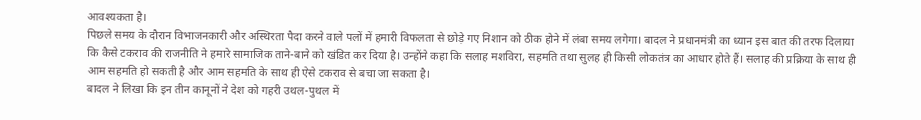आवश्यकता है।
पिछले समय के दौरान विभाजनकारी और अस्थिरता पैदा करने वाले पलों में हमारी विफलता से छोड़े गए निशान को ठीक होने में लंबा समय लगेगा। बादल ने प्रधानमंत्री का ध्यान इस बात की तरफ दिलाया कि कैसे टकराव की राजनीति ने हमारे सामाजिक ताने-बाने को खंडित कर दिया है। उन्होंने कहा कि सलाह मशविरा, सहमति तथा सुलह ही किसी लोकतंत्र का आधार होते हैं। सलाह की प्रक्रिया के साथ ही आम सहमति हो सकती है और आम सहमति के साथ ही ऐसे टकराव से बचा जा सकता है।
बादल ने लिखा कि इन तीन कानूनों ने देश को गहरी उथल-पुथल में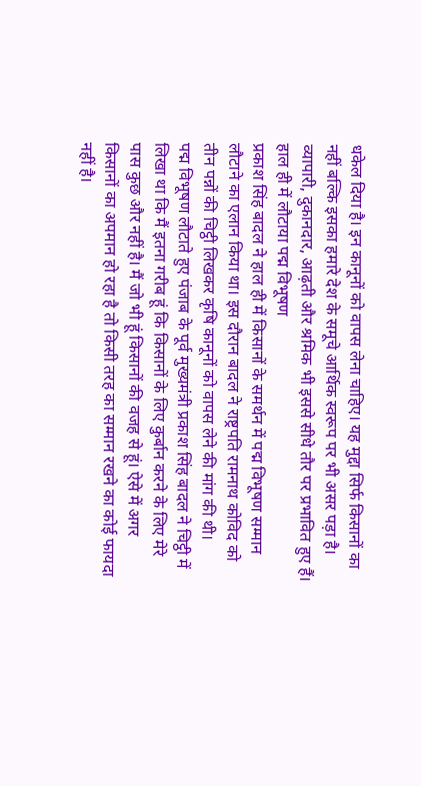धकेल दिया है। इन कानूनों को वापस लेना चाहिए। यह मुद्दा सिर्फ किसानों का नहीं बल्कि इसका हमारे देश के समूचे आर्थिक स्वरूप पर भी असर पड़ा है। व्यापारी, दुकानदार, आढ़ती और श्रमिक भी इससे सीधे तौर पर प्रभावित हुए हैं।
हाल ही में लौटाया पद्म विभूषण
प्रकाश सिंह बादल ने हाल ही में किसानों के समर्थन में पद्म विभूषण सम्मान लौटाने का एलान किया था। इस दौरान बादल ने राष्ट्रपति रामनाथ कोविद को तीन पन्नों की चिट्ठी लिखकर कृषि कानूनों को वापस लेने की मांग की थी।
पद्म विभूषण लौटाते हुए पंजाब के पूर्व मुख्यमंत्री प्रकाश सिंह बादल ने चिट्ठी में लिखा था कि मैं इतना गरीब हूं कि किसानों के लिए कुर्बान करने के लिए मेरे पास कुछ और नहीं है। मैं जो भी हूं किसानों की वजह से हूं। ऐसे में अगर किसानों का अपमान हो रहा है तो किसी तरह का सम्मान रखने का कोई फायदा नहीं है।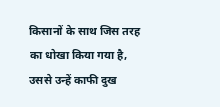किसानों के साथ जिस तरह का धोखा किया गया है, उससे उन्हें काफी दुख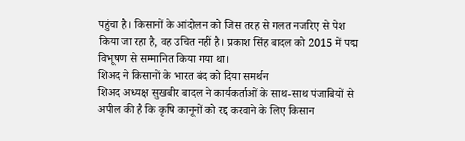पहुंचा है। किसानों के आंदोलन को जिस तरह से गलत नजरिए से पेश किया जा रहा है, वह उचित नहीं है। प्रकाश सिंह बादल को 2015 में पद्म विभूषण से सम्मानित किया गया था।
शिअद ने किसानों के भारत बंद को दिया समर्थन
शिअद अध्यक्ष सुखबीर बादल ने कार्यकर्ताओं के साथ-साथ पंजाबियों से अपील की है कि कृषि कानूनों को रद्द करवाने के लिए किसान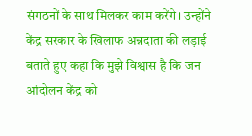संगठनों के साथ मिलकर काम करेंगे। उन्होंने केंद्र सरकार के खिलाफ अन्नदाता की लड़ाई बताते हुए कहा कि मुझे विश्वास है कि जन आंदोलन केंद्र को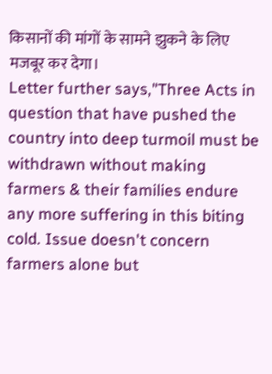किसानों की मांगों के सामने झुकने के लिए मजबूर कर देगा।
Letter further says,"Three Acts in question that have pushed the country into deep turmoil must be withdrawn without making farmers & their families endure any more suffering in this biting cold. Issue doesn't concern farmers alone but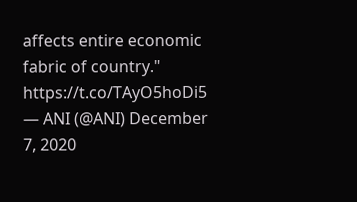affects entire economic fabric of country." https://t.co/TAyO5hoDi5
— ANI (@ANI) December 7, 2020